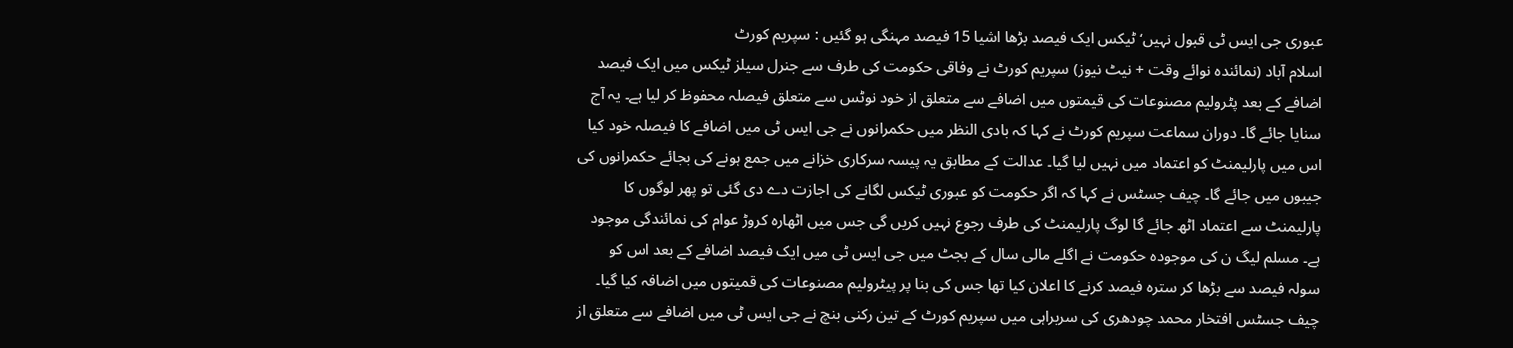عبوری جی ایس ٹی قبول نہیں‘ ٹیکس ایک فیصد بڑھا اشیا 15 فیصد مہنگی ہو گئیں : سپریم کورٹ
اسلام آباد (نمائندہ نوائے وقت + نیٹ نیوز) سپریم کورٹ نے وفاقی حکومت کی طرف سے جنرل سیلز ٹیکس میں ایک فیصد اضافے کے بعد پٹرولیم مصنوعات کی قیمتوں میں اضافے سے متعلق از خود نوٹس سے متعلق فیصلہ محفوظ کر لیا ہے۔ یہ آج سنایا جائے گا۔ دوران سماعت سپریم کورٹ نے کہا کہ بادی النظر میں حکمرانوں نے جی ایس ٹی میں اضافے کا فیصلہ خود کیا اس میں پارلیمنٹ کو اعتماد میں نہیں لیا گیا۔ عدالت کے مطابق یہ پیسہ سرکاری خزانے میں جمع ہونے کی بجائے حکمرانوں کی جیبوں میں جائے گا۔ چیف جسٹس نے کہا کہ اگر حکومت کو عبوری ٹیکس لگانے کی اجازت دے دی گئی تو پھر لوگوں کا پارلیمنٹ سے اعتماد اٹھ جائے گا لوگ پارلیمنٹ کی طرف رجوع نہیں کریں گی جس میں اٹھارہ کروڑ عوام کی نمائندگی موجود ہے۔ مسلم لیگ ن کی موجودہ حکومت نے اگلے مالی سال کے بجٹ میں جی ایس ٹی میں ایک فیصد اضافے کے بعد اس کو سولہ فیصد سے بڑھا کر سترہ فیصد کرنے کا اعلان کیا تھا جس کی بنا پر پیٹرولیم مصنوعات کی قمیتوں میں اضافہ کیا گیا۔ چیف جسٹس افتخار محمد چودھری کی سربراہی میں سپریم کورٹ کے تین رکنی بنچ نے جی ایس ٹی میں اضافے سے متعلق از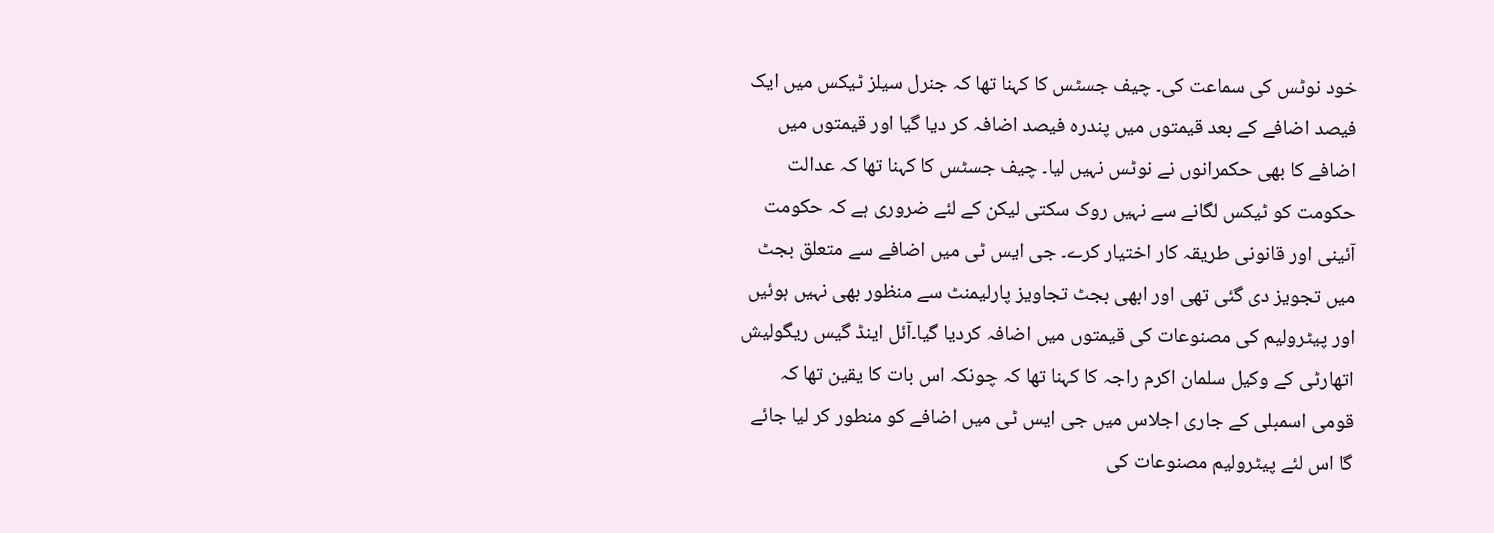خود نوٹس کی سماعت کی۔ چیف جسٹس کا کہنا تھا کہ جنرل سیلز ٹیکس میں ایک فیصد اضافے کے بعد قیمتوں میں پندرہ فیصد اضافہ کر دیا گیا اور قیمتوں میں اضافے کا بھی حکمرانوں نے نوٹس نہیں لیا۔ چیف جسٹس کا کہنا تھا کہ عدالت حکومت کو ٹیکس لگانے سے نہیں روک سکتی لیکن کے لئے ضروری ہے کہ حکومت آئینی اور قانونی طریقہ کار اختیار کرے۔ جی ایس ٹی میں اضافے سے متعلق بجٹ میں تجویز دی گئی تھی اور ابھی بجٹ تجاویز پارلیمنٹ سے منظور بھی نہیں ہوئیں اور پیٹرولیم کی مصنوعات کی قیمتوں میں اضافہ کردیا گیا۔آئل اینڈ گیس ریگولیش اتھارٹی کے وکیل سلمان اکرم راجہ کا کہنا تھا کہ چونکہ اس بات کا یقین تھا کہ قومی اسمبلی کے جاری اجلاس میں جی ایس ٹی میں اضافے کو منطور کر لیا جائے گا اس لئے پیٹرولیم مصنوعات کی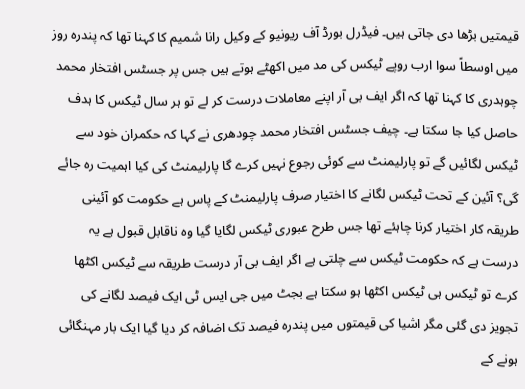قیمتیں بڑھا دی جاتی ہیں۔ فیڈرل بورڈ آف ریونیو کے وکیل رانا شمیم کا کہنا تھا کہ پندرہ روز میں اوسطاً سوا ارب روپے ٹیکس کی مد میں اکھٹے ہوتے ہیں جس پر جسٹس افتخار محمد چوہدری کا کہنا تھا کہ اگر ایف بی آر اپنے معاملات درست کر لے تو ہر سال ٹیکس کا ہدف حاصل کیا جا سکتا ہے۔ چیف جسٹس افتخار محمد چودھری نے کہا کہ حکمران خود سے ٹیکس لگائیں گے تو پارلیمنٹ سے کوئی رجوع نہیں کرے گا پارلیمنٹ کی کیا اہمیت رہ جائے گی؟ آئین کے تحت ٹیکس لگانے کا اختیار صرف پارلیمنٹ کے پاس ہے حکومت کو آئینی طریقہ کار اختیار کرنا چاہئے تھا جس طرح عبوری ٹیکس لگایا گیا وہ ناقابل قبول ہے یہ درست ہے کہ حکومت ٹیکس سے چلتی ہے اگر ایف بی آر درست طریقہ سے ٹیکس اکٹھا کرے تو ٹیکس ہی ٹیکس اکٹھا ہو سکتا ہے بجٹ میں جی ایس ٹی ایک فیصد لگانے کی تجویز دی گئی مگر اشیا کی قیمتوں میں پندرہ فیصد تک اضافہ کر دیا گیا ایک بار مہنگائی ہونے کے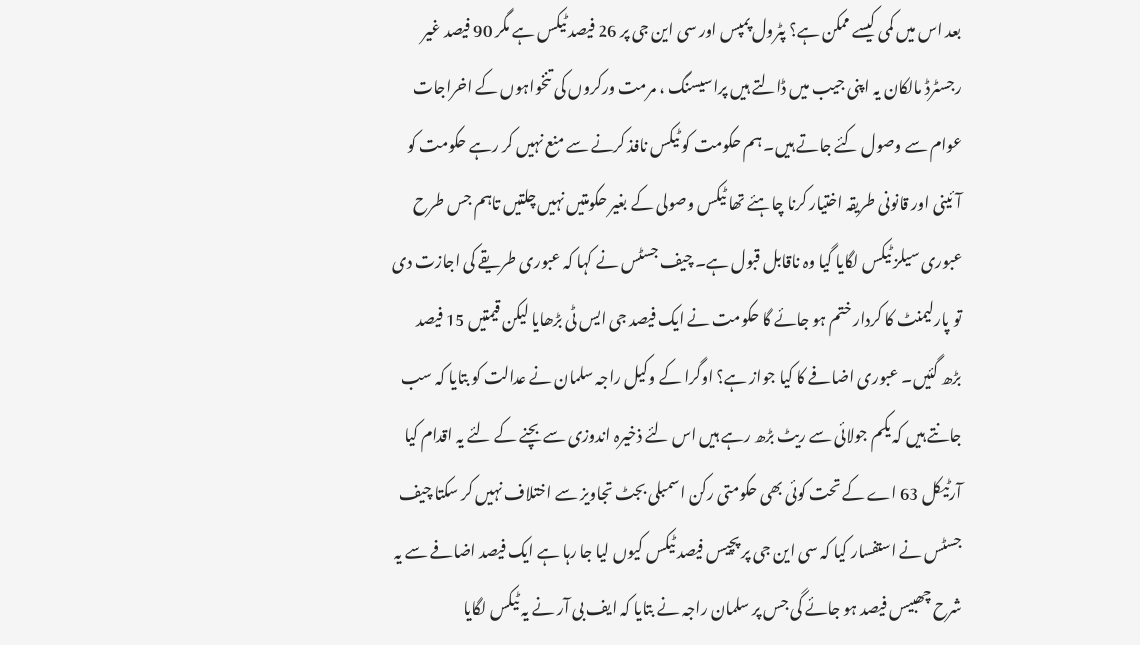بعد اس میں کمی کیسے ممکن ہے؟ پٹرول پمپس اور سی این جی پر 26 فیصد ٹیکس ہے مگر 90 فیصد غیر رجسٹرڈ مالکان یہ اپنی جیب میں ڈالتے ہیں پراسیسنگ ، مرمت ورکروں کی تنخواہوں کے اخراجات عوام سے وصول کئے جاتے ہیں۔ ہم حکومت کو ٹیکس نافذ کرنے سے منع نہیں کر رہے حکومت کو آئینی اور قانونی طریقہ اختیار کرنا چاہئے تھا ٹیکس وصولی کے بغیر حکومتیں نہیں چلتیں تاہم جس طرح عبوری سیلز ٹیکس لگایا گیا وہ ناقابل قبول ہے۔ چیف جسٹس نے کہا کہ عبوری طریقے کی اجازت دی تو پارلیمنٹ کا کردار ختم ہو جائے گا حکومت نے ایک فیصد جی ایس ٹی بڑھایا لیکن قیمتیں 15 فیصد بڑھ گئیں۔ عبوری اضافے کا کیا جواز ہے؟ اوگرا کے وکیل راجہ سلمان نے عدالت کو بتایا کہ سب جانتے ہیں کہ یکم جولائی سے ریٹ بڑھ رہے ہیں اس لئے ذخیرہ اندوزی سے بچنے کے لئے یہ اقدام کیا آرٹیکل 63 اے کے تحت کوئی بھی حکومتی رکن اسمبلی بجٹ تجاویز سے اختلاف نہیں کر سکتا چیف جسٹس نے استفسار کیا کہ سی این جی پر پچیس فیصد ٹیکس کیوں لیا جا رہا ہے ایک فیصد اضافے سے یہ شرح چھبیس فیصد ہو جائے گی جس پر سلمان راجہ نے بتایا کہ ایف بی آر نے یہ ٹیکس لگایا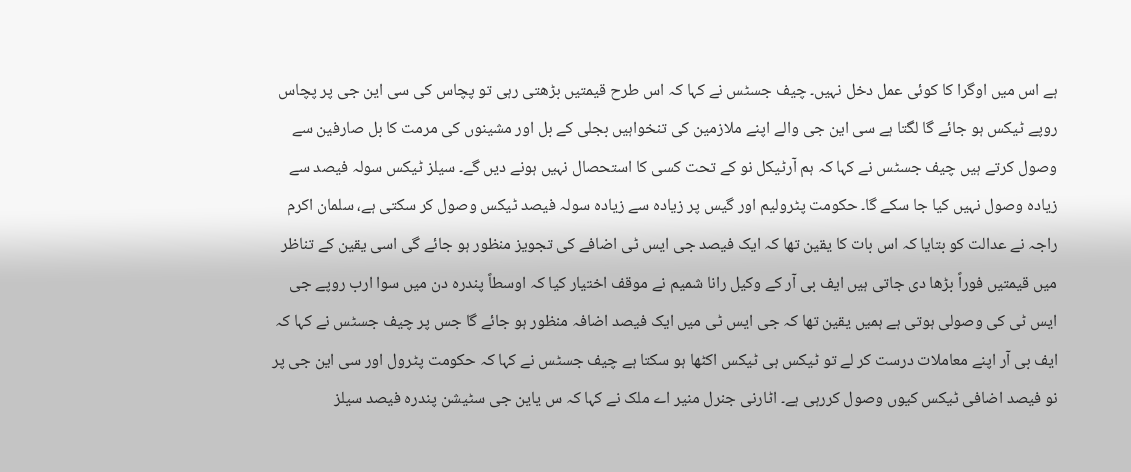ہے اس میں اوگرا کا کوئی عمل دخل نہیں۔ چیف جسٹس نے کہا کہ اس طرح قیمتیں بڑھتی رہی تو پچاس کی سی این جی پر پچاس روپے ٹیکس ہو جائے گا لگتا ہے سی این جی والے اپنے ملازمین کی تنخواہیں بجلی کے بل اور مشینوں کی مرمت کا بل صارفین سے وصول کرتے ہیں چیف جسٹس نے کہا کہ ہم آرٹیکل نو کے تحت کسی کا استحصال نہیں ہونے دیں گے۔ سیلز ٹیکس سولہ فیصد سے زیادہ وصول نہیں کیا جا سکے گا۔ حکومت پٹرولیم اور گیس پر زیادہ سے زیادہ سولہ فیصد ٹیکس وصول کر سکتی ہے، سلمان اکرم راجہ نے عدالت کو بتایا کہ اس بات کا یقین تھا کہ ایک فیصد جی ایس ٹی اضافے کی تجویز منظور ہو جائے گی اسی یقین کے تناظر میں قیمتیں فوراً بڑھا دی جاتی ہیں ایف بی آر کے وکیل رانا شمیم نے موقف اختیار کیا کہ اوسطاً پندرہ دن میں سوا ارب روپے جی ایس ٹی کی وصولی ہوتی ہے ہمیں یقین تھا کہ جی ایس ٹی میں ایک فیصد اضافہ منظور ہو جائے گا جس پر چیف جسٹس نے کہا کہ ایف بی آر اپنے معاملات درست کر لے تو ٹیکس ہی ٹیکس اکٹھا ہو سکتا ہے چیف جسٹس نے کہا کہ حکومت پٹرول اور سی این جی پر نو فیصد اضافی ٹیکس کیوں وصول کررہی ہے۔ اٹارنی جنرل منیر اے ملک نے کہا کہ س یاین جی سٹیشن پندرہ فیصد سیلز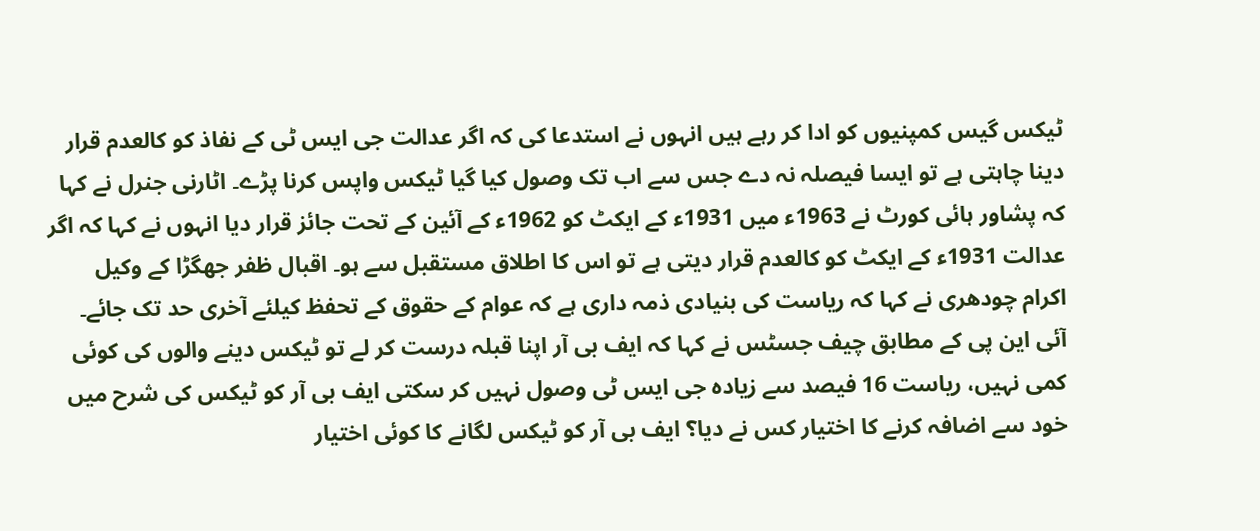ٹیکس گیس کمپنیوں کو ادا کر رہے ہیں انہوں نے استدعا کی کہ اگر عدالت جی ایس ٹی کے نفاذ کو کالعدم قرار دینا چاہتی ہے تو ایسا فیصلہ نہ دے جس سے اب تک وصول کیا گیا ٹیکس واپس کرنا پڑے۔ اٹارنی جنرل نے کہا کہ پشاور ہائی کورٹ نے 1963ء میں 1931ء کے ایکٹ کو 1962ء کے آئین کے تحت جائز قرار دیا انہوں نے کہا کہ اگر عدالت 1931ء کے ایکٹ کو کالعدم قرار دیتی ہے تو اس کا اطلاق مستقبل سے ہو۔ اقبال ظفر جھگڑا کے وکیل اکرام چودھری نے کہا کہ ریاست کی بنیادی ذمہ داری ہے کہ عوام کے حقوق کے تحفظ کیلئے آخری حد تک جائے۔ آئی این پی کے مطابق چیف جسٹس نے کہا کہ ایف بی آر اپنا قبلہ درست کر لے تو ٹیکس دینے والوں کی کوئی کمی نہیں، ریاست 16 فیصد سے زیادہ جی ایس ٹی وصول نہیں کر سکتی ایف بی آر کو ٹیکس کی شرح میں خود سے اضافہ کرنے کا اختیار کس نے دیا؟ ایف بی آر کو ٹیکس لگانے کا کوئی اختیار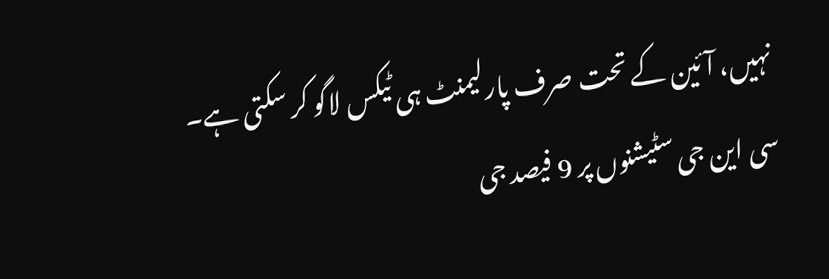نہیں، آئین کے تحت صرف پارلیمنٹ ہی ٹیکس لاگو کر سکتی ہے۔ سی این جی سٹیشنوں پر 9 فیصد جی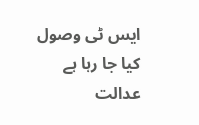ایس ٹی وصول کیا جا رہا ہے عدالت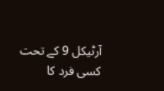آرٹیکل 9 کے تحت کسی فرد کا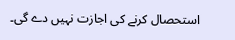استحصال کرنے کی اجازت نہیں دے گی۔